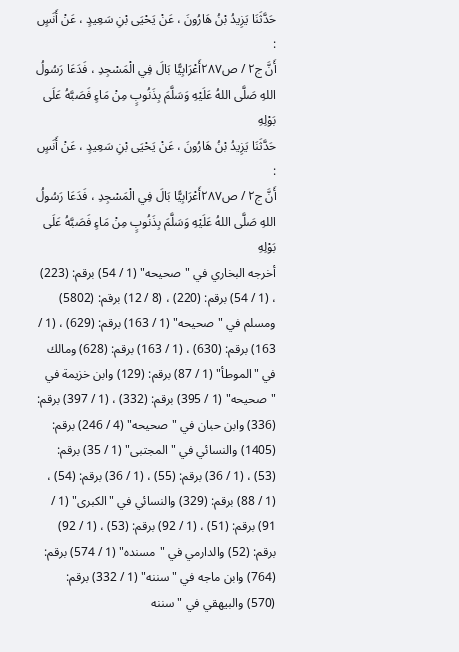حَدَّثَنَا يَزِيدُ بْنُ هَارُونَ ، عَنْ يَحْيَى بْنِ سَعِيدٍ ، عَنْ أَنَسٍ :
أَنَّ ج٢ / ص٢٨٧أَعْرَابِيًّا بَالَ فِي الْمَسْجِدِ ، فَدَعَا رَسُولُ اللهِ صَلَّى اللهُ عَلَيْهِ وَسَلَّمَ بِذَنُوبٍ مِنْ مَاءٍ فَصَبَّهُ عَلَى بَوْلِهِ
حَدَّثَنَا يَزِيدُ بْنُ هَارُونَ ، عَنْ يَحْيَى بْنِ سَعِيدٍ ، عَنْ أَنَسٍ :
أَنَّ ج٢ / ص٢٨٧أَعْرَابِيًّا بَالَ فِي الْمَسْجِدِ ، فَدَعَا رَسُولُ اللهِ صَلَّى اللهُ عَلَيْهِ وَسَلَّمَ بِذَنُوبٍ مِنْ مَاءٍ فَصَبَّهُ عَلَى بَوْلِهِ
أخرجه البخاري في "صحيحه" (1 / 54) برقم: (223) ، (1 / 54) برقم: (220) ، (8 / 12) برقم: (5802) ومسلم في "صحيحه" (1 / 163) برقم: (629) ، (1 / 163) برقم: (630) ، (1 / 163) برقم: (628) ومالك في "الموطأ" (1 / 87) برقم: (129) وابن خزيمة في "صحيحه" (1 / 395) برقم: (332) ، (1 / 397) برقم: (336) وابن حبان في "صحيحه" (4 / 246) برقم: (1405) والنسائي في "المجتبى" (1 / 35) برقم: (53) ، (1 / 36) برقم: (55) ، (1 / 36) برقم: (54) ، (1 / 88) برقم: (329) والنسائي في "الكبرى" (1 / 91) برقم: (51) ، (1 / 92) برقم: (53) ، (1 / 92) برقم: (52) والدارمي في "مسنده" (1 / 574) برقم: (764) وابن ماجه في "سننه" (1 / 332) برقم: (570) والبيهقي في "سننه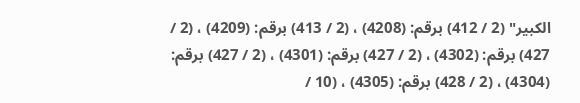الكبير" (2 / 412) برقم: (4208) ، (2 / 413) برقم: (4209) ، (2 / 427) برقم: (4302) ، (2 / 427) برقم: (4301) ، (2 / 427) برقم: (4304) ، (2 / 428) برقم: (4305) ، (10 /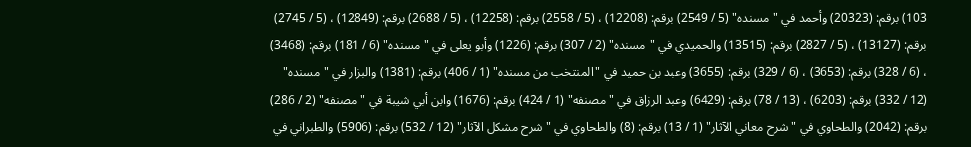103) برقم: (20323) وأحمد في "مسنده" (5 / 2549) برقم: (12208) ، (5 / 2558) برقم: (12258) ، (5 / 2688) برقم: (12849) ، (5 / 2745) برقم: (13127) ، (5 / 2827) برقم: (13515) والحميدي في "مسنده" (2 / 307) برقم: (1226) وأبو يعلى في "مسنده" (6 / 181) برقم: (3468) ، (6 / 328) برقم: (3653) ، (6 / 329) برقم: (3655) وعبد بن حميد في "المنتخب من مسنده" (1 / 406) برقم: (1381) والبزار في "مسنده" (12 / 332) برقم: (6203) ، (13 / 78) برقم: (6429) وعبد الرزاق في "مصنفه" (1 / 424) برقم: (1676) وابن أبي شيبة في "مصنفه" (2 / 286) برقم: (2042) والطحاوي في "شرح معاني الآثار" (1 / 13) برقم: (8) والطحاوي في "شرح مشكل الآثار" (12 / 532) برقم: (5906) والطبراني في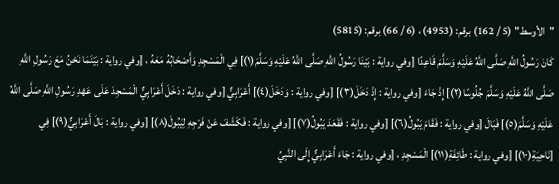"الأوسط" (5 / 162) برقم: (4953) ، (6 / 66) برقم: (5815)
كَانَ رَسُولُ اللَّهِ صَلَّى اللَّهُ عَلَيْهِ وَسَلَّمَ قَاعِدًا [وفي رواية : بَيْنَا رَسُولُ اللَّهِ صَلَّى اللَّهُ عَلَيْهِ وَسَلَّمَ(١)] فِي الْمَسْجِدِ وَأَصْحَابُهُ مَعَهُ ، [وفي رواية : بَيْنَمَا نَحْنُ مَعَ رَسُولِ اللَّهِ صَلَّى اللَّهُ عَلَيْهِ وَسَلَّمَ جُلُوسًا(٢)] إِذْ جَاءَ [وفي رواية : إِذْ دَخَلَ(٣)] [وفي رواية : وَدَخَلَ(٤)] أَعْرَابِيٌّ [وفي رواية : دَخَلَ أَعْرَابِيٌّ الْمَسْجِدَ عَلَى عَهْدِ رَسُولِ اللَّهِ صَلَّى اللَّهُ عَلَيْهِ وَسَلَّمَ(٥)] فَبَالَ [وفي رواية : فَقَامَ يَبُولُ(٦)] [وفي رواية : فَقَعَدَ يَبُولُ(٧)] [وفي رواية : فَكَشَفَ عَنْ فَرْجِهِ لِيَبُولَ(٨)] [وفي رواية : بَالَ أَعْرَابِيٌّ(٩)] فِي [نَاحِيَةِ(١٠)] [وفي رواية : طَائِفَةِ(١١)] الْمَسْجِدِ ، [وفي رواية : جَاءَ أَعْرَابِيٌّ إِلَى النَّبِيِّ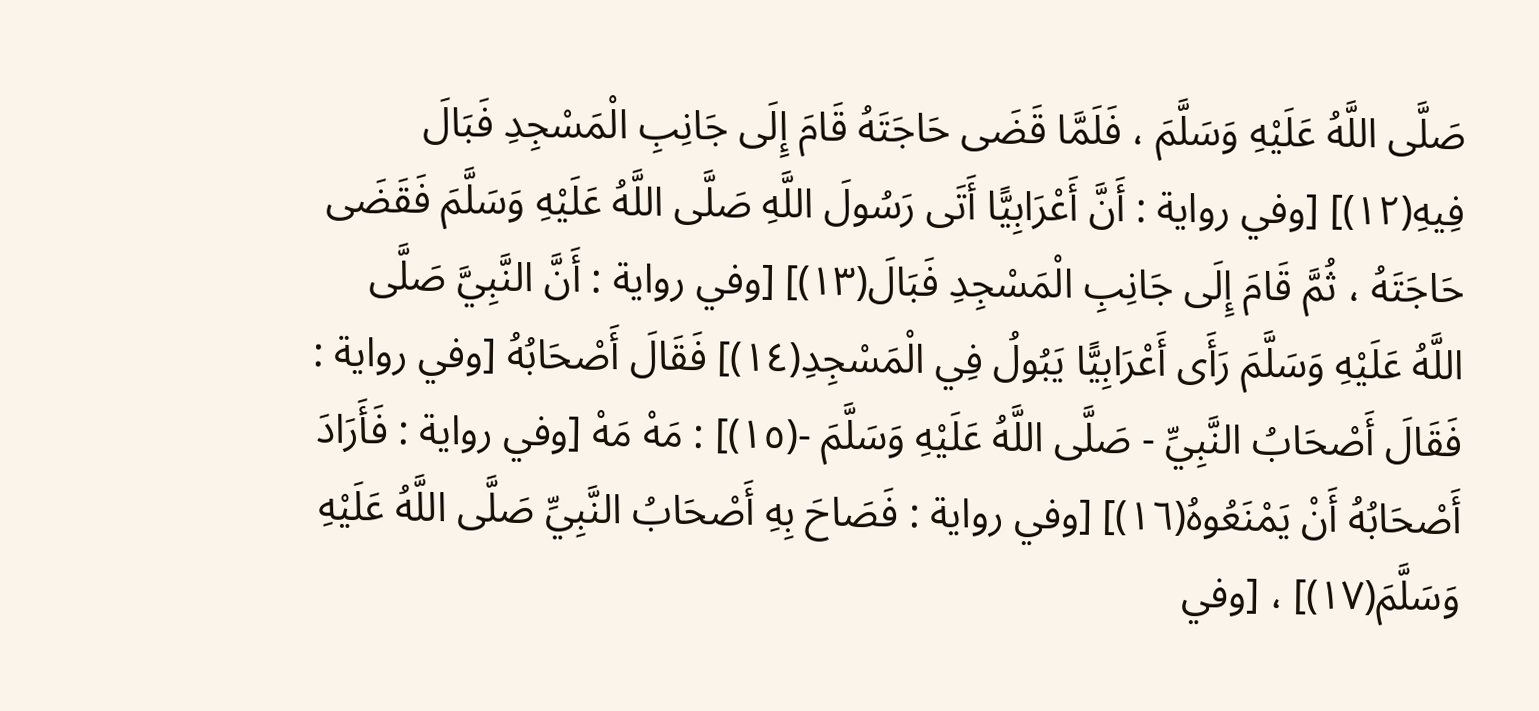صَلَّى اللَّهُ عَلَيْهِ وَسَلَّمَ ، فَلَمَّا قَضَى حَاجَتَهُ قَامَ إِلَى جَانِبِ الْمَسْجِدِ فَبَالَ فِيهِ(١٢)] [وفي رواية : أَنَّ أَعْرَابِيًّا أَتَى رَسُولَ اللَّهِ صَلَّى اللَّهُ عَلَيْهِ وَسَلَّمَ فَقَضَى حَاجَتَهُ ، ثُمَّ قَامَ إِلَى جَانِبِ الْمَسْجِدِ فَبَالَ(١٣)] [وفي رواية : أَنَّ النَّبِيَّ صَلَّى اللَّهُ عَلَيْهِ وَسَلَّمَ رَأَى أَعْرَابِيًّا يَبُولُ فِي الْمَسْجِدِ(١٤)] فَقَالَ أَصْحَابُهُ [وفي رواية : فَقَالَ أَصْحَابُ النَّبِيِّ - صَلَّى اللَّهُ عَلَيْهِ وَسَلَّمَ -(١٥)] : مَهْ مَهْ [وفي رواية : فَأَرَادَ أَصْحَابُهُ أَنْ يَمْنَعُوهُ(١٦)] [وفي رواية : فَصَاحَ بِهِ أَصْحَابُ النَّبِيِّ صَلَّى اللَّهُ عَلَيْهِ وَسَلَّمَ(١٧)] ، [وفي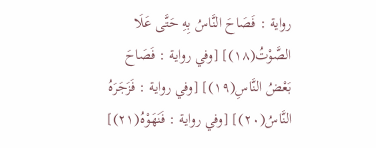رواية : فَصَاحَ النَّاسُ بِهِ حَتَّى عَلَا الصَّوْتُ(١٨)] [وفي رواية : فَصَاحَ بَعْضُ النَّاسِ(١٩)] [وفي رواية : فَزَجَرَهُ النَّاسُ(٢٠)] [وفي رواية : فَنَهَوْهُ(٢١)]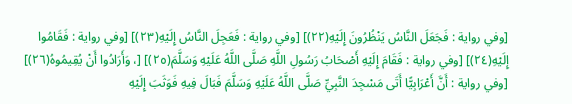[وفي رواية : فَجَعَلَ النَّاسُ يَنْظُرُونَ إِلَيْهِ(٢٢)] [وفي رواية : فَعَجِلَ النَّاسُ إِلَيْهِ(٢٣)] [وفي رواية : فَقَامُوا إِلَيْهِ(٢٤)] [وفي رواية : فَقَامَ إِلَيْهِ أَصْحَابُ رَسُولِ اللَّهِ صَلَّى اللَّهُ عَلَيْهِ وَسَلَّمَ(٢٥)] [، وَأَرَادُوا أَنْ يُقِيمُوهُ(٢٦)] [وفي رواية : أَنَّ أَعْرَابِيًّا أَتَى مَسْجِدَ النَّبِيِّ صَلَّى اللَّهُ عَلَيْهِ وَسَلَّمَ فَبَالَ فِيهِ فَوَثَبَ إِلَيْهِ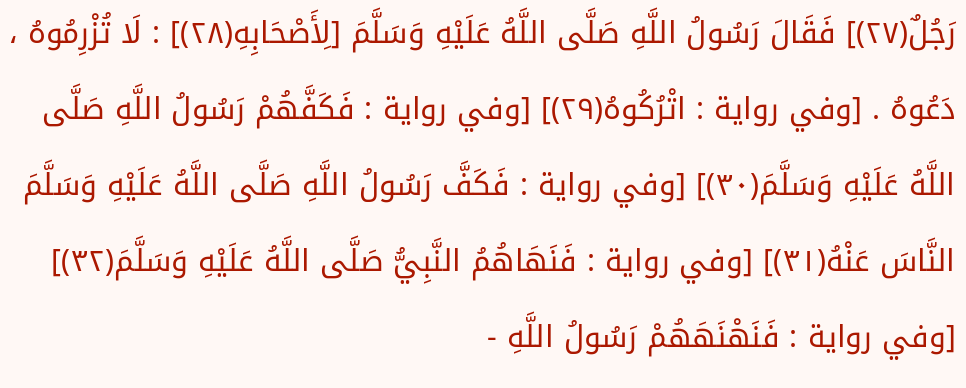رَجُلٌ(٢٧)] فَقَالَ رَسُولُ اللَّهِ صَلَّى اللَّهُ عَلَيْهِ وَسَلَّمَ [لِأَصْحَابِهِ(٢٨)] : لَا تُزْرِمُوهُ ، دَعُوهُ . [وفي رواية : اتْرُكُوهُ(٢٩)] [وفي رواية : فَكَفَّهُمْ رَسُولُ اللَّهِ صَلَّى اللَّهُ عَلَيْهِ وَسَلَّمَ(٣٠)] [وفي رواية : فَكَفَّ رَسُولُ اللَّهِ صَلَّى اللَّهُ عَلَيْهِ وَسَلَّمَ النَّاسَ عَنْهُ(٣١)] [وفي رواية : فَنَهَاهُمُ النَّبِيُّ صَلَّى اللَّهُ عَلَيْهِ وَسَلَّمَ(٣٢)] [وفي رواية : فَنَهْنَهَهُمْ رَسُولُ اللَّهِ -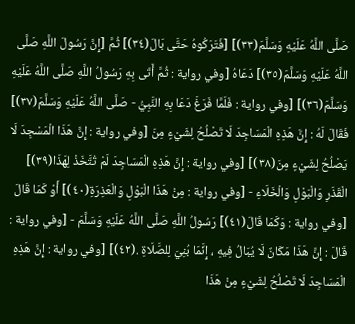صَلَّى اللَّهُ عَلَيْهِ وَسَلَّمَ(٣٣)] [فَتَرَكُوهُ حَتَّى بَالَ(٣٤)] ثُمَّ [إِنَّ رَسُولَ اللَّهِ صَلَّى اللَّهُ عَلَيْهِ وَسَلَّمَ(٣٥)] دَعَاهُ [وفي رواية : ثُمَّ أَتَى بِهِ رَسُولُ اللَّهِ صَلَّى اللَّهُ عَلَيْهِ وَسَلَّمَ(٣٦)] [وفي رواية : فَلَمَّا فَرَغَ دَعَا بِهِ النَّبِيُّ - صَلَّى اللَّهُ عَلَيْهِ وَسَلَّمَ(٣٧)] فَقَالَ لَهُ : إِنَّ هَذِهِ الْمَسَاجِدَ لَا تَصْلُحُ لِشَيْءٍ مِنَ [وفي رواية : إِنَّ هَذَا الْمَسْجِدَ لَا يَصْلُحُ لِشَيْءٍ مِنَ(٣٨)] [وفي رواية : إِنَّ هَذِهِ الْمَسَاجِدَ لَمْ تُتَّخَذْ لِهَذَا(٣٩)] الْقَذَرِ وَالْبَوْلِ وَالْخَلَاءِ - [وفي رواية : مِنْ هَذَا الْبَوْلِ وَالْعَذِرَةِ(٤٠)] أَوْ كَمَا قَالَ [وفي رواية : وَكَمَا قَالَ(٤١)] رَسُولُ اللَّهِ صَلَّى اللَّهُ عَلَيْهِ وَسَلَّمَ - [وفي رواية : قَالَ : إِنَّ هَذَا مَكَانٌ لَا يُبَالُ فِيهِ ، إِنَّمَا بُنِيَ لِلصَّلَاةِ .(٤٢)] [وفي رواية : إِنَّ هَذِهِ الْمَسَاجِدَ لَا تَصْلُحُ لِشَيْءٍ مِنْ هَذَا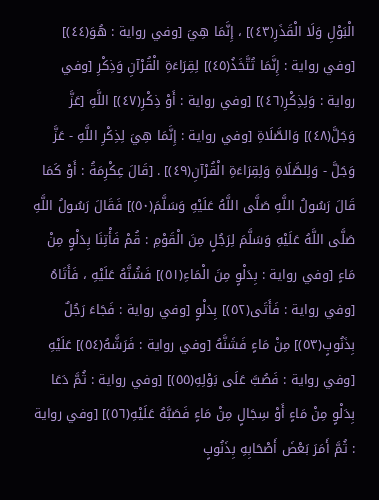الْبَوْلِ وَلَا الْقَذَرِ(٤٣)] ، إِنَّمَا هِيَ [وفي رواية : هُوَ(٤٤)] [وفي رواية : إِنَّمَا تُتَّخَذُ(٤٥)] لِقِرَاءَةِ الْقُرْآنِ وَذِكْرِ [وفي رواية : وَلِذِكْرِ(٤٦)] [وفي رواية : أَوْ ذِكْرِ(٤٧)] اللَّهِ [عَزَّ وَجَلَّ(٤٨)] وَالصَّلَاةِ [وفي رواية : إِنَّمَا هِيَ لِذِكْرِ اللَّهِ - عَزَّ وَجَلَّ - وَلِلصَّلَاةِ وَلِقِرَاءَةِ الْقُرْآنِ(٤٩)] . [قَالَ عِكْرِمَةُ : أَوْ كَمَا قَالَ رَسُولُ اللَّهِ صَلَّى اللَّهُ عَلَيْهِ وَسَلَّمَ(٥٠)] فَقَالَ رَسُولُ اللَّهِ صَلَّى اللَّهُ عَلَيْهِ وَسَلَّمَ لِرَجُلٍ مِنَ الْقَوْمِ : قُمْ فَأْتِنَا بِدَلْوٍ مِنْ مَاءٍ [وفي رواية : بِدَلْوٍ مِنَ الْمَاءِ(٥١)] فَشُنَّهُ عَلَيْهِ ، فَأَتَاهُ [وفي رواية : فَأَتَى(٥٢)] بِدَلْوٍ [وفي رواية : فَجَاءَ رَجُلٌ بِذَنُوبٍ(٥٣)] مِنْ مَاءٍ فَشَنَّهُ [وفي رواية : فَرَشَّهُ(٥٤)] عَلَيْهِ [وفي رواية : فَصُبَّ عَلَى بَوْلِهِ(٥٥)] [وفي رواية : ثُمَّ دَعَا بِدَلْوٍ مِنْ مَاءٍ أَوْ سِجَالٍ مِنْ مَاءٍ فَصَبَّهُ عَلَيْهِ(٥٦)] [وفي رواية : ثُمَّ أَمَرَ بَعْضَ أَصْحَابِهِ بِذَنُوبٍ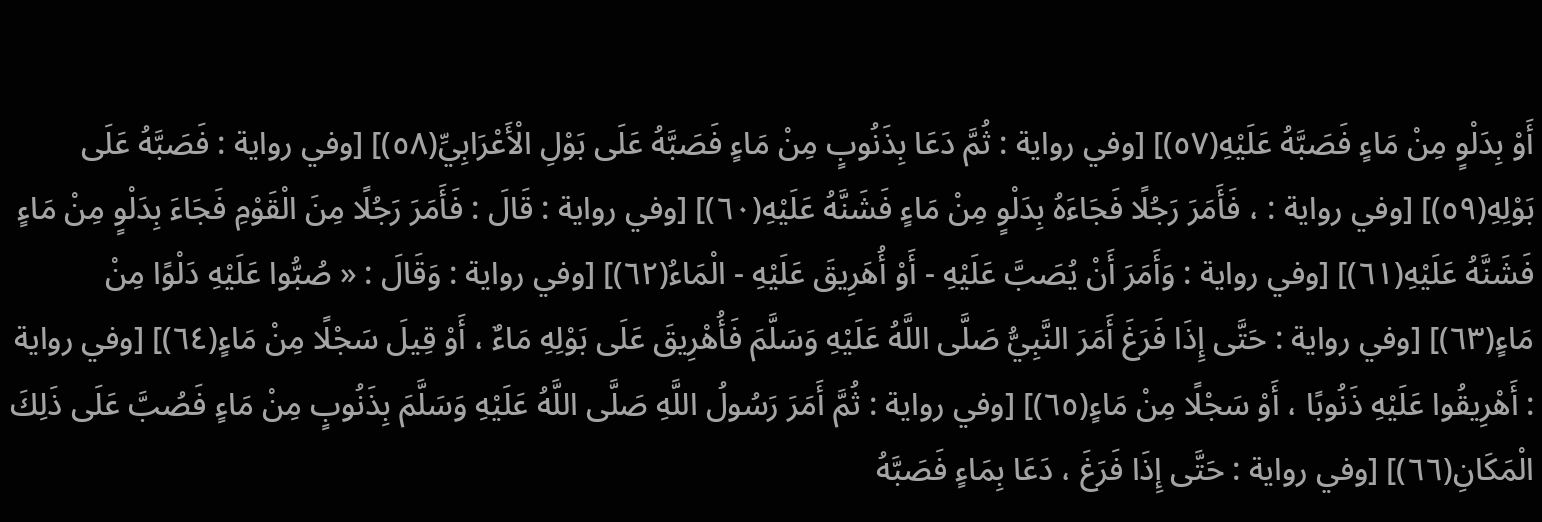أَوْ بِدَلْوٍ مِنْ مَاءٍ فَصَبَّهُ عَلَيْهِ(٥٧)] [وفي رواية : ثُمَّ دَعَا بِذَنُوبٍ مِنْ مَاءٍ فَصَبَّهُ عَلَى بَوْلِ الْأَعْرَابِيِّ(٥٨)] [وفي رواية : فَصَبَّهُ عَلَى بَوْلِهِ(٥٩)] [وفي رواية : ، فَأَمَرَ رَجُلًا فَجَاءَهُ بِدَلْوٍ مِنْ مَاءٍ فَشَنَّهُ عَلَيْهِ(٦٠)] [وفي رواية : قَالَ : فَأَمَرَ رَجُلًا مِنَ الْقَوْمِ فَجَاءَ بِدَلْوٍ مِنْ مَاءٍ فَشَنَّهُ عَلَيْهِ(٦١)] [وفي رواية : وَأَمَرَ أَنْ يُصَبَّ عَلَيْهِ - أَوْ أُهَرِيقَ عَلَيْهِ - الْمَاءُ(٦٢)] [وفي رواية : وَقَالَ : « صُبُّوا عَلَيْهِ دَلْوًا مِنْ مَاءٍ(٦٣)] [وفي رواية : حَتَّى إِذَا فَرَغَ أَمَرَ النَّبِيُّ صَلَّى اللَّهُ عَلَيْهِ وَسَلَّمَ فَأُهْرِيقَ عَلَى بَوْلِهِ مَاءٌ ، أَوْ قِيلَ سَجْلًا مِنْ مَاءٍ(٦٤)] [وفي رواية : أَهْرِيقُوا عَلَيْهِ ذَنُوبًا ، أَوْ سَجْلًا مِنْ مَاءٍ(٦٥)] [وفي رواية : ثُمَّ أَمَرَ رَسُولُ اللَّهِ صَلَّى اللَّهُ عَلَيْهِ وَسَلَّمَ بِذَنُوبٍ مِنْ مَاءٍ فَصُبَّ عَلَى ذَلِكَ الْمَكَانِ(٦٦)] [وفي رواية : حَتَّى إِذَا فَرَغَ ، دَعَا بِمَاءٍ فَصَبَّهُ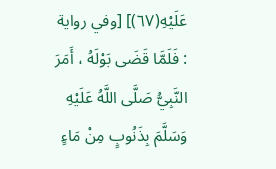عَلَيْهِ(٦٧)] [وفي رواية : فَلَمَّا قَضَى بَوْلَهُ ، أَمَرَ النَّبِيُّ صَلَّى اللَّهُ عَلَيْهِ وَسَلَّمَ بِذَنُوبٍ مِنْ مَاءٍ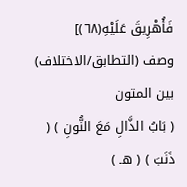فَأُهْرِيقَ عَلَيْهِ(٦٨)]
وصف (التطابق/الاختلاف) بين المتون
( بَابُ الذَّالِ مَعَ النُّونِ ) ( ذَنَبَ ) ( هـ )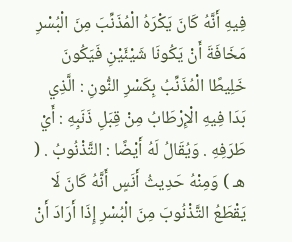فِيهِ أَنَّهُ كَانَ يَكْرَهُ الْمُذَنِّبَ مِنَ الْبُسْرِ مَخَافَةَ أَنْ يَكُونَا شَيْئَيْنِ فَيَكُونَ خَلِيطًا الْمُذَنِّبُ بِكَسْرِ النُّونِ : الَّذِي بَدَا فِيهِ الْإِرْطَابُ مِنْ قِبَلِ ذَنَبِهِ : أَيْ طَرَفِهِ . وَيُقَالُ لَهُ أَيْضًا : التَّذْنُوبُ . ( هـ ) وَمِنْهُ حَدِيثُ أَنَسٍ أَنَّهُ كَانَ لَا يَقْطَعُ التَّذْنُوبَ مِنَ الْبُسْرِ إِذَا أَرَادَ أَنْ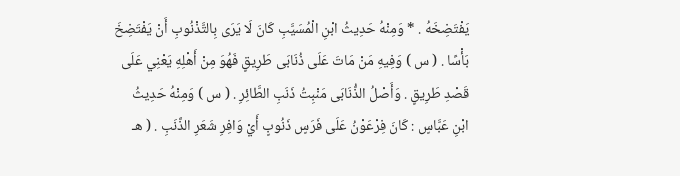يَفْتَضِخَهُ . * وَمِنْهُ حَدِيثُ ابْنِ الْمُسَيَّبِ كَانَ لَا يَرَى بِالتَّذْنُوبِ أَنْ يَفْتَضِخَ بَأْسًا . ( س ) وَفِيهِ مَنْ مَاتَ عَلَى ذُنَابَى طَرِيقٍ فَهُوَ مِنْ أَهْلِهِ يَعْنِي عَلَى قَصْدِ طَرِيقٍ . وَأَصْلُ الذُّنَابَى مَنْبِتُ ذَنَبِ الطَّائِرِ . ( س ) وَمِنْهُ حَدِيثُ ابْنِ عَبَّاسٍ : كَانَ فِرْعَوْنُ عَلَى فَرَسٍ ذَنُوبٍ أَيْ وَافِرِ شَعَرِ الذَّنَبِ . ( هـ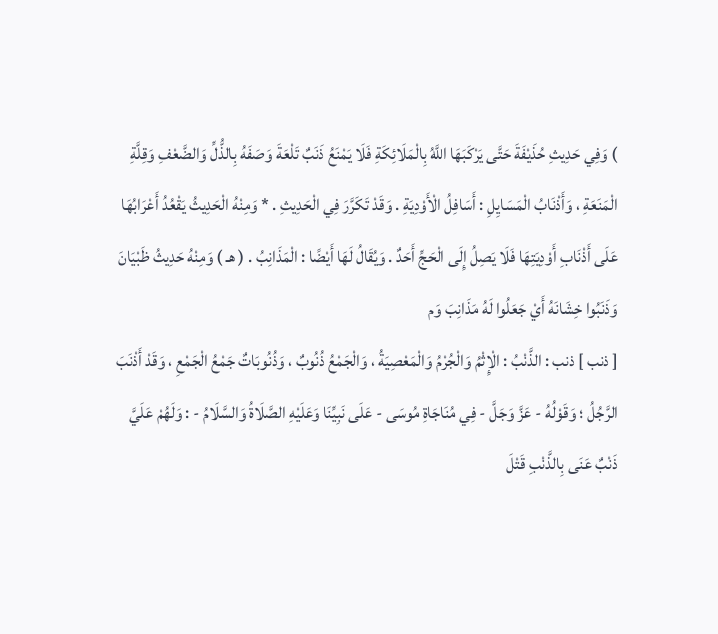) وَفِي حَدِيثِ حُذَيْفَةَ حَتَّى يَرْكَبَهَا اللَّهُ بِالْمَلَائِكَةِ فَلَا يَمْنَعُ ذَنَبٌ تَلْعَةَ وَصَفَهُ بِالذُّلِّ وَالضَّعْفِ وَقِلَّةِ الْمَنَعَةِ ، وَأَذْنَابُ الْمَسَايِلِ : أَسَافِلُ الْأَوْدِيَةِ . وَقَدْ تَكَرَّرَ فِي الْحَدِيثِ . * وَمِنْهُ الْحَدِيثُ يَقْعُدُ أَعْرَابُهَا عَلَى أَذْنَابِ أَوْدِيَتِهَا فَلَا يَصِلُ إِلَى الْحَجِّ أَحَدٌ . وَيُقَالُ لَهَا أَيْضًا : الْمَذَانِبُ . ( هـ ) وَمِنْهُ حَدِيثُ ظَبْيَانَ وَذَنَبُوا خِشَانَهُ أَيْ جَعَلُوا لَهُ مَذَانِبَ وَم
[ ذنب ] ذنب : الذَّنْبُ : الْإِثْمُ وَالْجُرْمُ وَالْمَعْصِيَةُ ، وَالْجَمْعُ ذُنُوبٌ ، وَذُنُوبَاتٌ جَمْعُ الْجَمْعِ ، وَقَدْ أَذْنَبَ الرَّجُلُ ؛ وَقَوْلُهُ - عَزَّ وَجَلَّ - فِي مُنَاجَاةِ مُوسَى - عَلَى نَبِيِّنَا وَعَلَيْهِ الصَّلَاةُ وَالسَّلَامُ - : وَلَهُمْ عَلَيَّ ذَنْبٌ عَنَى بِالذَّنْبِ قَتْلَ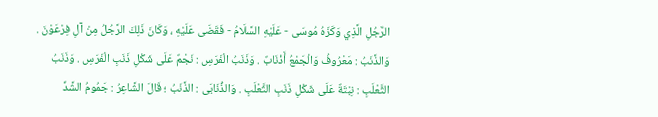الرَّجُلِ الَّذِي وَكَزَهُ مُوسَى - عَلَيْهِ السَّلَامُ - فَقَضَى عَلَيْهِ ، وَكَانَ ذَلِكَ الرَّجُلُ مِنْ آلِ فِرْعَوْنَ . وَالذَّنَبُ : مَعْرُوفُ وَالْجَمْعُ أَذْنَابٌ . وَذَنَبُ الْفَرَسِ : نَجْمٌ عَلَى شَكْلِ ذَنَبِ الْفَرَسِ . وَذَنَبُ الثَّعْلَبِ : نِبْتَةٌ عَلَى شَكْلِ ذَنَبِ الثَّعْلَبِ . وَالذُّنَابَى : الذَّنَبُ ؛ قَالَ الشَّاعِرُ : جَمُومُ الشَّدِّ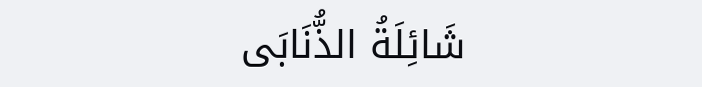شَائِلَةُ الذُّنَابَى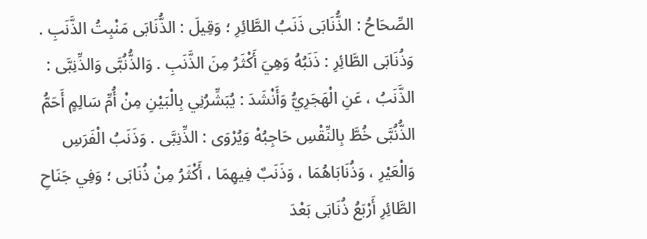الصِّحَاحُ : الذُّنَابَى ذَنَبُ الطَّائِرِ ؛ وَقِيلَ : الذُّنَابَى مَنْبِتُ الذَّنَبِ . وَذُنَابَى الطَّائِرِ : ذَنَبُهُ وَهِيَ أَكْثَرُ مِنَ الذَّنَبِ . وَالذُّنُبَّى وَالذِّنِبَّى : الذَّنَبُ ، عَنِ الْهَجَرِيُّ وَأَنْشَدَ : يُبَشِّرُنِي بِالْبَيْنِ مِنْ أُمِّ سَالِمٍ أَحَمُّ الذُّنُبَّى خُطَّ بِالنِّقْسِ حَاجِبُهْ وَيُرْوَى : الذِّنِبَّى . وَذَنَبُ الْفَرَسِ وَالْعَيْرِ ، وَذُنَابَاهُمَا ، وَذَنَبٌ فِيهِمَا ، أَكْثَرُ مِنْ ذُنَابَى ؛ وَفِي جَنَاحِ الطَّائِرِ أَرْبَعُ ذُنَابَى بَعْدَ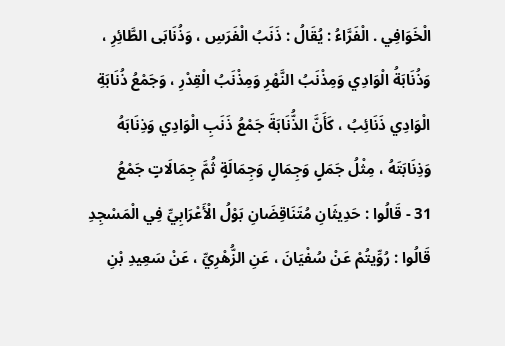الْخَوَافِي . الْفَرَّاءُ : يُقَالُ : ذَنَبُ الْفَرَسِ ، وَذُنَابَى الطَّائِرِ ، وَذُنَابَةُ الْوَادِي وَمِذْنَبُ النَّهْرِ وَمِذْنَبُ الْقِدْرِ ، وَجَمْعُ ذُنَابَةِ الْوَادِي ذَنَائِبُ ، كَأَنَّ الذُّنَابَةَ جَمْعُ ذَنَبِ الْوَادِي وَذِنَابَهُ وَذِنَابَتَهُ ، مِثْلُ جَمَلٍ وَجِمَالٍ وَجِمَالَةٍ ثُمَّ جِمَالَاتٍ جَمْعُ
31 - قَالُوا : حَدِيثَانِ مُتَنَاقِضَانِ بَوْلُ الْأَعْرَابِيِّ فِي الْمَسْجِدِ قَالُوا : رُوِّيتُمْ عَنْ سُفْيَانَ ، عَنِ الزُّهْرِيِّ ، عَنْ سَعِيدِ بْنِ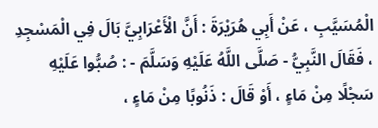الْمُسَيَّبِ ، عَنْ أَبِي هُرَيْرَةَ : أَنَّ الْأَعْرَابِيَّ بَالَ فِي الْمَسْجِدِ ، فَقَالَ النَّبِيُّ - صَلَّى اللَّهُ عَلَيْهِ وَسَلَّمَ - : صُبُّوا عَلَيْهِ سَجْلًا مِنْ مَاءٍ ، أَوْ قَالَ : ذَنُوبًا مِنْ مَاءٍ ،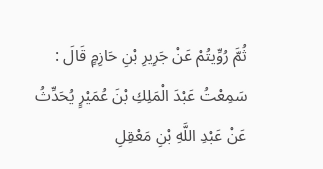ثُمَّ رُوِّيتُمْ عَنْ جَرِيرِ بْنِ حَازِمٍ قَالَ : سَمِعْتُ عَبْدَ الْمَلِكِ بْنَ عُمَيْرٍ يُحَدِّثُ عَنْ عَبْدِ اللَّهِ بْنِ مَعْقِلِ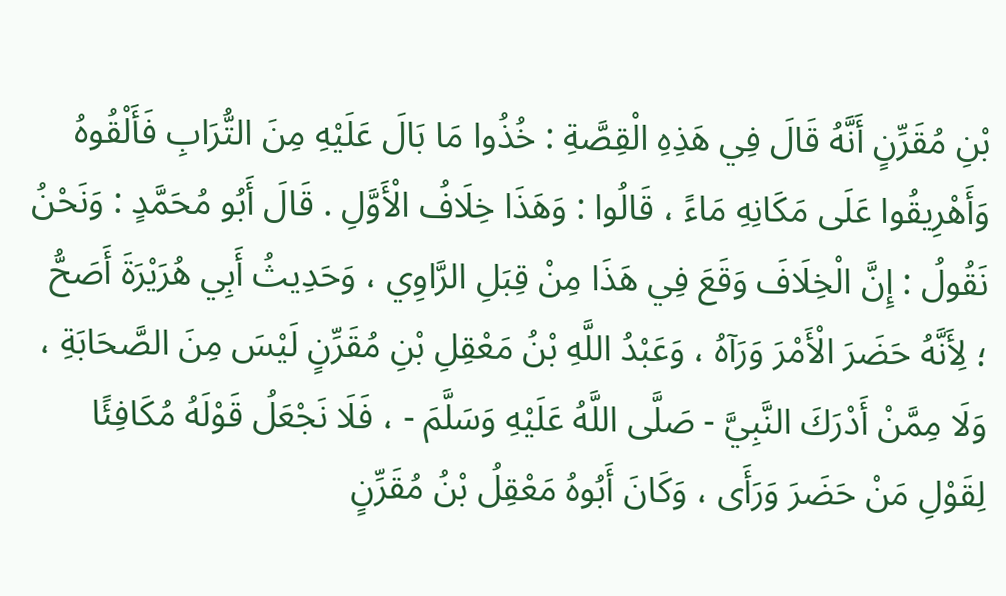بْنِ مُقَرِّنٍ أَنَّهُ قَالَ فِي هَذِهِ الْقِصَّةِ : خُذُوا مَا بَالَ عَلَيْهِ مِنَ التُّرَابِ فَأَلْقُوهُ وَأَهْرِيقُوا عَلَى مَكَانِهِ مَاءً ، قَالُوا : وَهَذَا خِلَافُ الْأَوَّلِ . قَالَ أَبُو مُحَمَّدٍ : وَنَحْنُ نَقُولُ : إِنَّ الْخِلَافَ وَقَعَ فِي هَذَا مِنْ قِبَلِ الرَّاوِي ، وَحَدِيثُ أَبِي هُرَيْرَةَ أَصَحُّ ؛ لِأَنَّهُ حَضَرَ الْأَمْرَ وَرَآهُ ، وَعَبْدُ اللَّهِ بْنُ مَعْقِلِ بْنِ مُقَرِّنٍ لَيْسَ مِنَ الصَّحَابَةِ ، وَلَا مِمَّنْ أَدْرَكَ النَّبِيَّ - صَلَّى اللَّهُ عَلَيْهِ وَسَلَّمَ - ، فَلَا نَجْعَلُ قَوْلَهُ مُكَافِئًا لِقَوْلِ مَنْ حَضَرَ وَرَأَى ، وَكَانَ أَبُوهُ مَعْقِلُ بْنُ مُقَرِّنٍ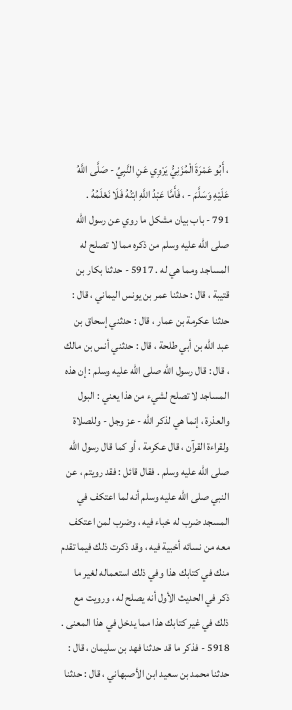، أَبُو عَمْرَةَ الْمُزَنِيُّ يَرْوِي عَنِ النَّبِيِّ - صَلَّى اللَّهُ عَلَيْهِ وَسَلَّمَ - ، فَأَمَّا عَبْدُ اللَّهِ ابْنُهُ فَلَا نَعْلَمُهُ .
791 - باب بيان مشكل ما روي عن رسول الله صلى الله عليه وسلم من ذكره مما لا تصلح له المساجد ومما هي له . 5917 - حدثنا بكار بن قتيبة ، قال : حدثنا عمر بن يونس اليماني ، قال : حدثنا عكرمة بن عمار ، قال : حدثني إسحاق بن عبد الله بن أبي طلحة ، قال : حدثني أنس بن مالك ، قال : قال رسول الله صلى الله عليه وسلم : إن هذه المساجد لا تصلح لشيء من هذا يعني : البول والعذرة ، إنما هي لذكر الله - عز وجل - وللصلاة ولقراءة القرآن ، قال عكرمة ، أو كما قال رسول الله صلى الله عليه وسلم . فقال قائل : فقد رويتم ، عن النبي صلى الله عليه وسلم أنه لما اعتكف في المسجد ضرب له خباء فيه ، وضرب لمن اعتكف معه من نسائه أخبية فيه ، وقد ذكرت ذلك فيما تقدم منك في كتابك هذا وفي ذلك استعماله لغير ما ذكر في الحديث الأول أنه يصلح له ، ورويت مع ذلك في غير كتابك هذا مما يدخل في هذا المعنى . 5918 - فذكر ما قد حدثنا فهد بن سليمان ، قال : حدثنا محمد بن سعيد ابن الأصبهاني ، قال : حدثنا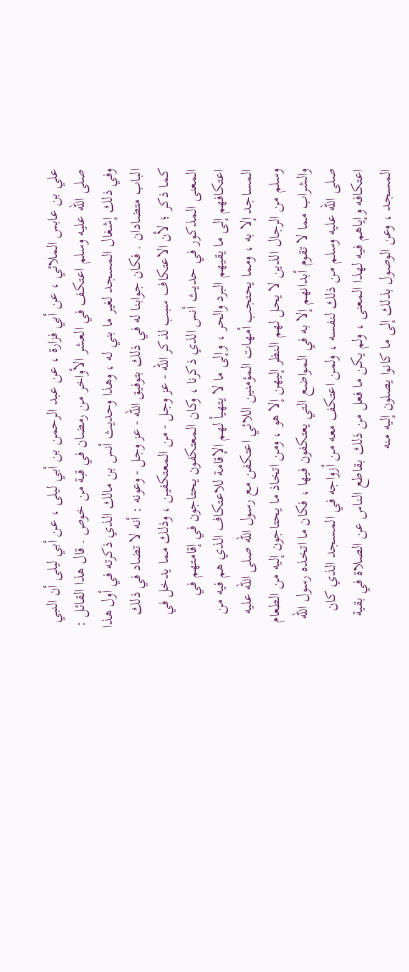علي بن عابس الملائي ، عن أبي فزارة ، عن عبد الرحمن بن أبي ليلى ، عن أبي ليلى أن النبي صلى الله عليه وسلم اعتكف في العشر الأواخر من رمضان في قبة من خوص . قال هذا القائل : وفي ذلك إشغال المسجد لغير ما بني له ، وهذا وحديث أنس بن مالك الذي ذكرته في أول هذا الباب متضادان . فكان جوابنا له في ذلك بتوفيق الله - عز وجل - وعونه : أنه لا تضاد في ذلك كما ذكر ؛ لأن الاعتكاف سبب لذكر الله - عز وجل - من المعتكفين ، وذلك مما يدخل في المعنى المذكور في حديث أنس الذي ذكرنا ، وكان المعتكفون يحتاجون في إقامتهم في اعتكافهم إلى ما يقيهم البرد والحر ، وإلى ما لا يتهيأ لهم الإقامة للاعتكاف الذي هم فيه من المساجد إلا به ، ومما يحتجب أمهات المؤمنين اللائي اعتكفن مع رسول الله صلى الله عليه وسلم من الرجال الذين لا يحل لهم النظر إليهن إلا هو ، ومن اتخاذ ما يحتاجون إليه من الطعام والشراب مما لا تقوم أبدانهم إلا به في المواضع التي يعتكفون فيها ، فكان ما اتخذه رسول الله صلى الله عليه وسلم من ذلك لنفسه ، ولمن اعتكف معه من أزواجه في المسجد الذي كان اعتكافه وإياهم فيه لهذا المعنى ، ولم يكن ما فعل من ذلك بقاطع الناس عن الصلاة في بقية المسجد ، وعن الوصول بذلك إلى ما كانوا يصلون إليه منه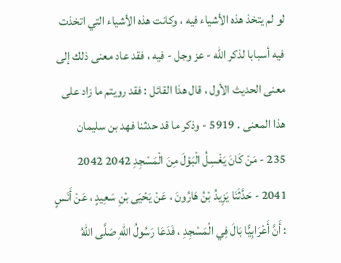لو لم يتخذ هذه الأشياء فيه ، وكانت هذه الأشياء التي اتخذت فيه أسبابا لذكر الله - عز وجل - فيه ، فقد عاد معنى ذلك إلى معنى الحديث الأول ، قال هذا القائل : فقد رويتم ما زاد على هذا المعنى . 5919 - وذكر ما قد حدثنا فهد بن سليمان
235 - مَنْ كَانَ يَغْسِلُ الْبَوْلَ مِنَ الْمَسْجِدِ 2042 2042 2041 - حَدَّثَنَا يَزِيدُ بْنُ هَارُونَ ، عَنْ يَحْيَى بْنِ سَعِيدٍ ، عَنْ أَنَسٍ : أَنَّ أَعْرَابِيًّا بَالَ فِي الْمَسْجِدِ ، فَدَعَا رَسُولُ اللهِ صَلَّى اللهُ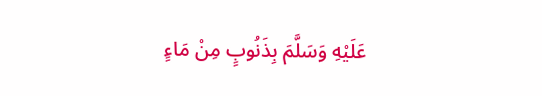عَلَيْهِ وَسَلَّمَ بِذَنُوبٍ مِنْ مَاءٍ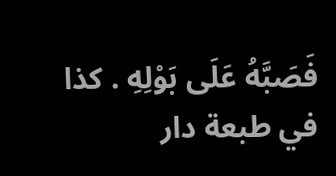فَصَبَّهُ عَلَى بَوْلِهِ . كذا في طبعة دار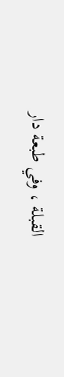القبلة ، وفي طبعة دار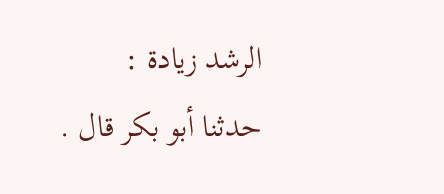الرشد زيادة : حدثنا أبو بكر قال .